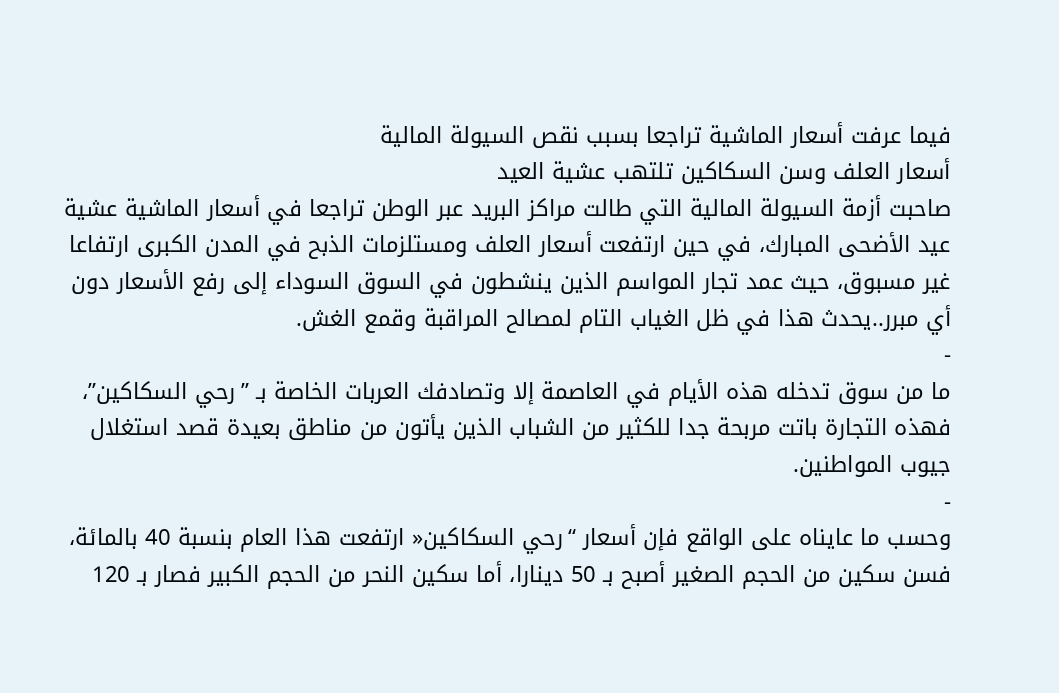فيما عرفت أسعار الماشية تراجعا بسبب نقص السيولة المالية
أسعار العلف وسن السكاكين تلتهب عشية العيد
صاحبت أزمة السيولة المالية التي طالت مراكز البريد عبر الوطن تراجعا في أسعار الماشية عشية عيد الأضحى المبارك، في حين ارتفعت أسعار العلف ومستلزمات الذبح في المدن الكبرى ارتفاعا غير مسبوق، حيث عمد تجار المواسم الذين ينشطون في السوق السوداء إلى رفع الأسعار دون أي مبرر..يحدث هذا في ظل الغياب التام لمصالح المراقبة وقمع الغش.
-
ما من سوق تدخله هذه الأيام في العاصمة إلا وتصادفك العربات الخاصة بـ ”رحي السكاكين”، فهذه التجارة باتت مربحة جدا للكثير من الشباب الذين يأتون من مناطق بعيدة قصد استغلال جيوب المواطنين.
-
وحسب ما عايناه على الواقع فإن أسعار “رحي السكاكين« ارتفعت هذا العام بنسبة 40 بالمائة، فسن سكين من الحجم الصغير أصبح بـ 50 دينارا، أما سكين النحر من الحجم الكبير فصار بـ 120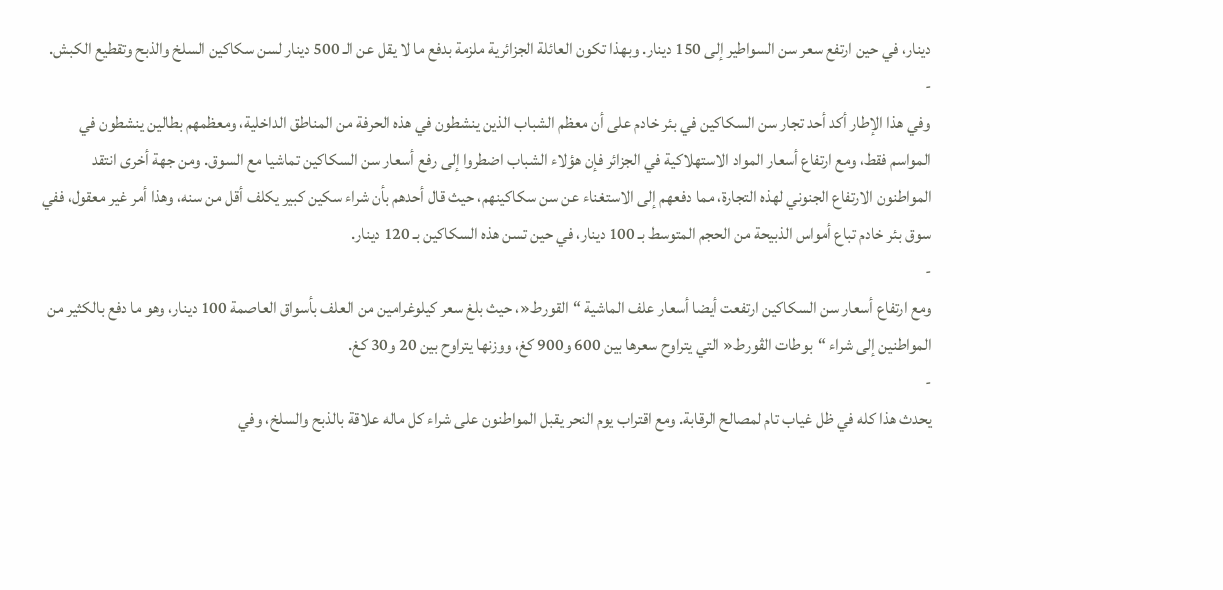دينار، في حين ارتفع سعر سن السواطير إلى 150 دينار. وبهذا تكون العائلة الجزائرية ملزمة بدفع ما لا يقل عن الـ 500 دينار لسن سكاكين السلخ والذبح وتقطيع الكبش.
-
وفي هذا الإطار أكد أحد تجار سن السكاكين في بئر خادم على أن معظم الشباب الذين ينشطون في هذه الحرفة من المناطق الداخلية، ومعظمهم بطالين ينشطون في المواسم فقط، ومع ارتفاع أسعار المواد الاستهلاكية في الجزائر فإن هؤلاء الشباب اضطروا إلى رفع أسعار سن السكاكين تماشيا مع السوق. ومن جهة أخرى انتقد المواطنون الارتفاع الجنوني لهذه التجارة، مما دفعهم إلى الاستغناء عن سن سكاكينهم، حيث قال أحدهم بأن شراء سكين كبير يكلف أقل من سنه، وهذا أمر غير معقول، ففي سوق بئر خادم تباع أمواس الذبيحة من الحجم المتوسط بـ 100 دينار، في حين تسن هذه السكاكين بـ 120 دينار.
-
ومع ارتفاع أسعار سن السكاكين ارتفعت أيضا أسعار علف الماشية “القورط«، حيث بلغ سعر كيلوغرامين من العلف بأسواق العاصمة 100 دينار، وهو ما دفع بالكثير من المواطنين إلى شراء “بوطات الڤورط« التي يتراوح سعرها بين 600 و900 كغ، ووزنها يتراوح بين 20 و30 كغ.
-
يحدث هذا كله في ظل غياب تام لمصالح الرقابة. ومع اقتراب يوم النحر يقبل المواطنون على شراء كل ماله علاقة بالذبح والسلخ، وفي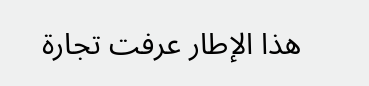هذا الإطار عرفت تجارة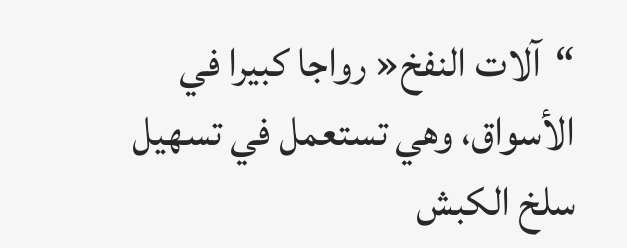“آلات النفخ« رواجا كبيرا في الأسواق، وهي تستعمل في تسهيل سلخ الكبش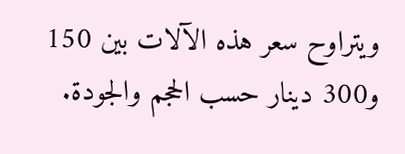ويتراوح سعر هذه الآلات بين 150 و300 دينار حسب الحجم والجودة.